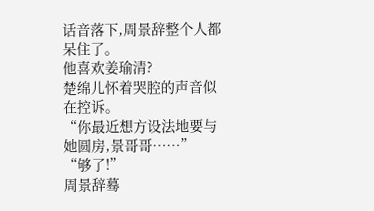话音落下,周景辞整个人都呆住了。
他喜欢姜瑜清?
楚绵儿怀着哭腔的声音似在控诉。
“你最近想方设法地要与她圆房,景哥哥……”
“够了!”
周景辞蓦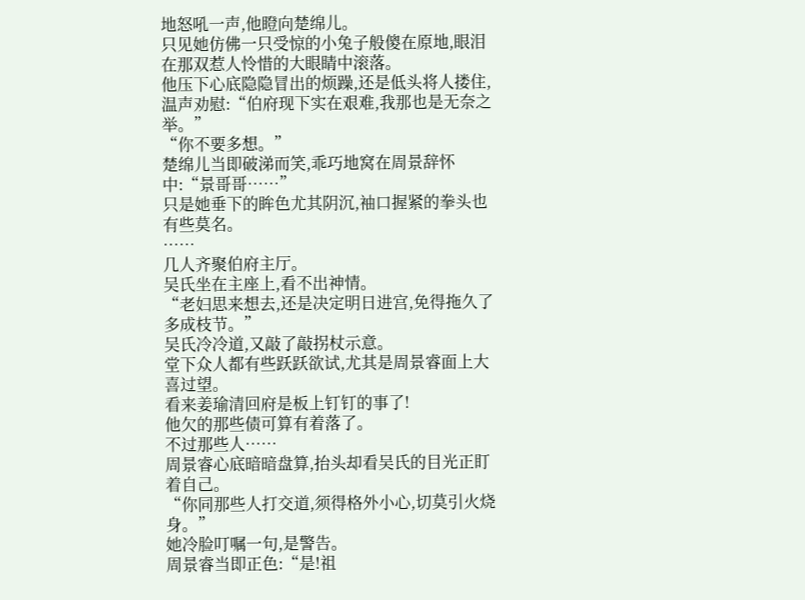地怒吼一声,他瞪向楚绵儿。
只见她仿佛一只受惊的小兔子般傻在原地,眼泪在那双惹人怜惜的大眼睛中滚落。
他压下心底隐隐冒出的烦躁,还是低头将人搂住,温声劝慰:“伯府现下实在艰难,我那也是无奈之举。”
“你不要多想。”
楚绵儿当即破涕而笑,乖巧地窝在周景辞怀中:“景哥哥……”
只是她垂下的眸色尤其阴沉,袖口握紧的拳头也有些莫名。
……
几人齐聚伯府主厅。
吴氏坐在主座上,看不出神情。
“老妇思来想去,还是决定明日进宫,免得拖久了多成枝节。”
吴氏冷冷道,又敲了敲拐杖示意。
堂下众人都有些跃跃欲试,尤其是周景睿面上大喜过望。
看来姜瑜清回府是板上钉钉的事了!
他欠的那些债可算有着落了。
不过那些人……
周景睿心底暗暗盘算,抬头却看吴氏的目光正盯着自己。
“你同那些人打交道,须得格外小心,切莫引火烧身。”
她冷脸叮嘱一句,是警告。
周景睿当即正色:“是!祖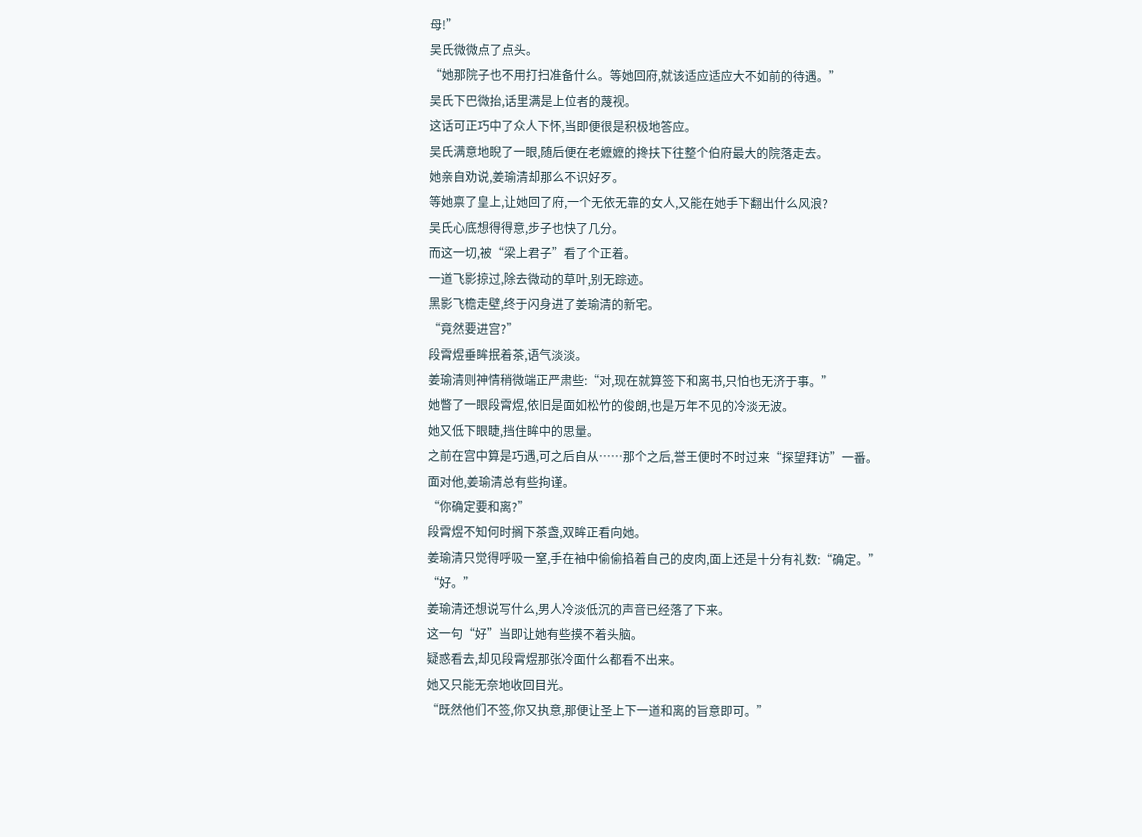母!”
吴氏微微点了点头。
“她那院子也不用打扫准备什么。等她回府,就该适应适应大不如前的待遇。”
吴氏下巴微抬,话里满是上位者的蔑视。
这话可正巧中了众人下怀,当即便很是积极地答应。
吴氏满意地睨了一眼,随后便在老嬷嬷的搀扶下往整个伯府最大的院落走去。
她亲自劝说,姜瑜清却那么不识好歹。
等她禀了皇上,让她回了府,一个无依无靠的女人,又能在她手下翻出什么风浪?
吴氏心底想得得意,步子也快了几分。
而这一切,被“梁上君子”看了个正着。
一道飞影掠过,除去微动的草叶,别无踪迹。
黑影飞檐走壁,终于闪身进了姜瑜清的新宅。
“竟然要进宫?”
段霄煜垂眸抿着茶,语气淡淡。
姜瑜清则神情稍微端正严肃些:“对,现在就算签下和离书,只怕也无济于事。”
她瞥了一眼段霄煜,依旧是面如松竹的俊朗,也是万年不见的冷淡无波。
她又低下眼睫,挡住眸中的思量。
之前在宫中算是巧遇,可之后自从……那个之后,誉王便时不时过来“探望拜访”一番。
面对他,姜瑜清总有些拘谨。
“你确定要和离?”
段霄煜不知何时搁下茶盏,双眸正看向她。
姜瑜清只觉得呼吸一窒,手在袖中偷偷掐着自己的皮肉,面上还是十分有礼数:“确定。”
“好。”
姜瑜清还想说写什么,男人冷淡低沉的声音已经落了下来。
这一句“好”当即让她有些摸不着头脑。
疑惑看去,却见段霄煜那张冷面什么都看不出来。
她又只能无奈地收回目光。
“既然他们不签,你又执意,那便让圣上下一道和离的旨意即可。”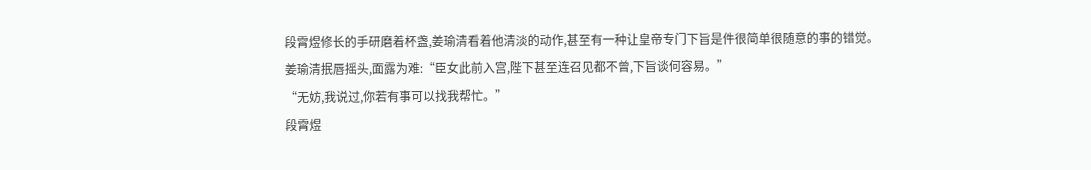段霄煜修长的手研磨着杯盏,姜瑜清看着他清淡的动作,甚至有一种让皇帝专门下旨是件很简单很随意的事的错觉。
姜瑜清抿唇摇头,面露为难:“臣女此前入宫,陛下甚至连召见都不曾,下旨谈何容易。”
“无妨,我说过,你若有事可以找我帮忙。”
段霄煜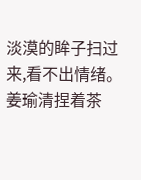淡漠的眸子扫过来,看不出情绪。
姜瑜清捏着茶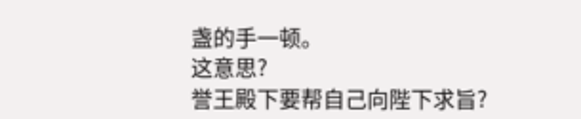盏的手一顿。
这意思?
誉王殿下要帮自己向陛下求旨?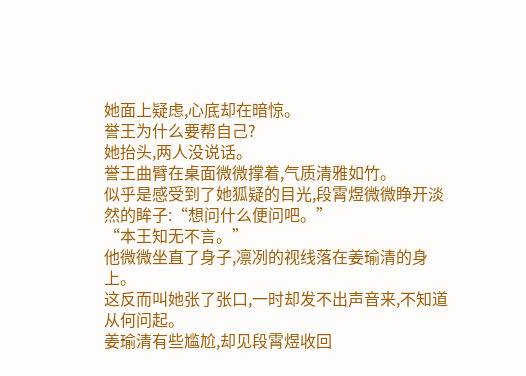她面上疑虑,心底却在暗惊。
誉王为什么要帮自己?
她抬头,两人没说话。
誉王曲臂在桌面微微撑着,气质清雅如竹。
似乎是感受到了她狐疑的目光,段霄煜微微睁开淡然的眸子:“想问什么便问吧。”
“本王知无不言。”
他微微坐直了身子,凛冽的视线落在姜瑜清的身上。
这反而叫她张了张口,一时却发不出声音来,不知道从何问起。
姜瑜清有些尴尬,却见段霄煜收回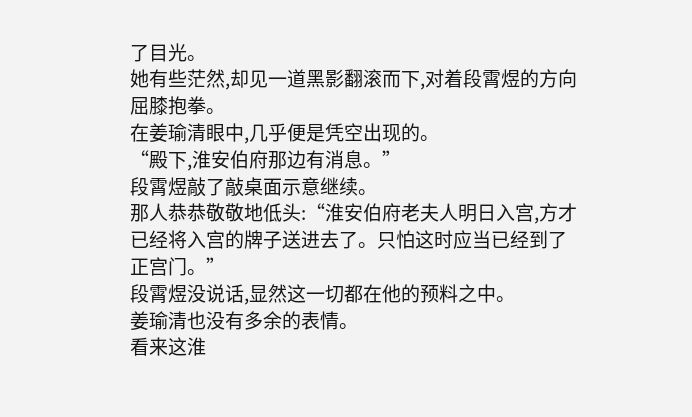了目光。
她有些茫然,却见一道黑影翻滚而下,对着段霄煜的方向屈膝抱拳。
在姜瑜清眼中,几乎便是凭空出现的。
“殿下,淮安伯府那边有消息。”
段霄煜敲了敲桌面示意继续。
那人恭恭敬敬地低头:“淮安伯府老夫人明日入宫,方才已经将入宫的牌子送进去了。只怕这时应当已经到了正宫门。”
段霄煜没说话,显然这一切都在他的预料之中。
姜瑜清也没有多余的表情。
看来这淮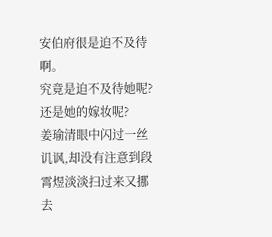安伯府很是迫不及待啊。
究竟是迫不及待她呢?还是她的嫁妆呢?
姜瑜清眼中闪过一丝讥讽,却没有注意到段霄煜淡淡扫过来又挪去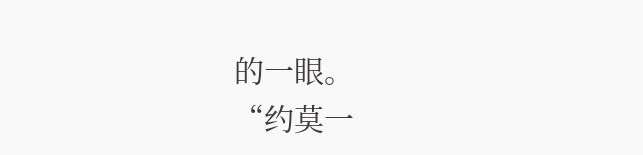的一眼。
“约莫一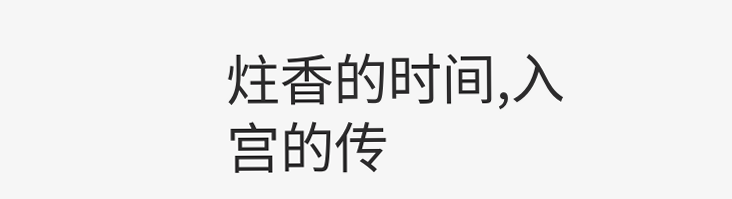炷香的时间,入宫的传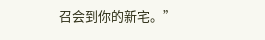召会到你的新宅。”